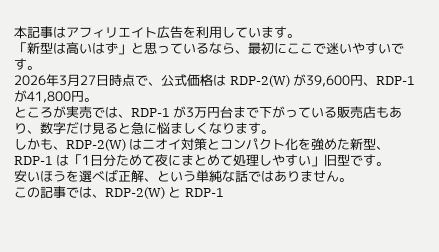本記事はアフィリエイト広告を利用しています。
「新型は高いはず」と思っているなら、最初にここで迷いやすいです。
2026年3月27日時点で、公式価格は RDP-2(W) が39,600円、RDP-1 が41,800円。
ところが実売では、RDP-1 が3万円台まで下がっている販売店もあり、数字だけ見ると急に悩ましくなります。
しかも、RDP-2(W) はニオイ対策とコンパクト化を強めた新型、RDP-1 は「1日分ためて夜にまとめて処理しやすい」旧型です。
安いほうを選べば正解、という単純な話ではありません。
この記事では、RDP-2(W) と RDP-1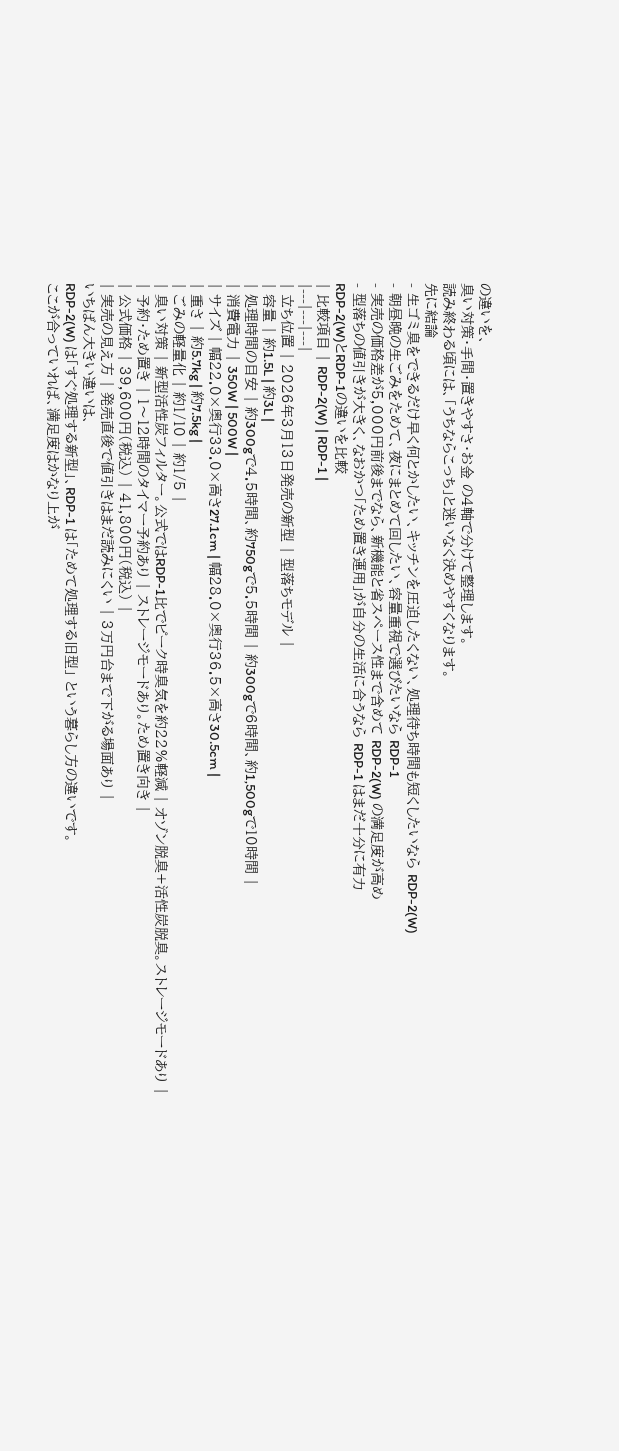の違いを、
臭い対策・手間・置きやすさ・お金 の4軸で分けて整理します。
読み終わる頃には、「うちならこっち」と迷いなく決めやすくなります。
先に結論
- 生ゴミ臭をできるだけ早く何とかしたい、キッチンを圧迫したくない、処理待ち時間も短くしたいなら RDP-2(W)
- 朝昼晩の生ごみをためて、夜にまとめて回したい、容量重視で選びたいなら RDP-1
- 実売の価格差が5,000円前後までなら、新機能と省スペース性まで含めて RDP-2(W) の満足度が高め
- 型落ちの値引きが大きく、なおかつ「ため置き運用」が自分の生活に合うなら RDP-1 はまだ十分に有力
RDP-2(W)とRDP-1の違いを比較
| 比較項目 | RDP-2(W) | RDP-1 |
|---|---|---|
| 立ち位置 | 2026年3月13日発売の新型 | 型落ちモデル |
| 容量 | 約1.5L | 約3L |
| 処理時間の目安 | 約300gで4.5時間、約750gで5.5時間 | 約300gで6時間、約1,500gで10時間 |
| 消費電力 | 350W | 500W |
| サイズ | 幅22.0×奥行33.0×高さ27.1cm | 幅28.0×奥行36.5×高さ30.5cm |
| 重さ | 約5.7kg | 約7.5kg |
| ごみの軽量化 | 約1/10 | 約1/5 |
| 臭い対策 | 新型活性炭フィルター。公式ではRDP-1比でピーク時臭気を約22%軽減 | オゾン脱臭+活性炭脱臭。ストレージモードあり |
| 予約・ため置き | 1〜12時間のタイマー予約あり | ストレージモードあり。ため置き向き |
| 公式価格 | 39,600円(税込) | 41,800円(税込) |
| 実売の見え方 | 発売直後で値引きはまだ読みにくい | 3万円台まで下がる場面あり |
いちばん大きい違いは、
RDP-2(W) は「すぐ処理する新型」、RDP-1 は「ためて処理する旧型」 という暮らし方の違いです。
ここが合っていれば、満足度はかなり上が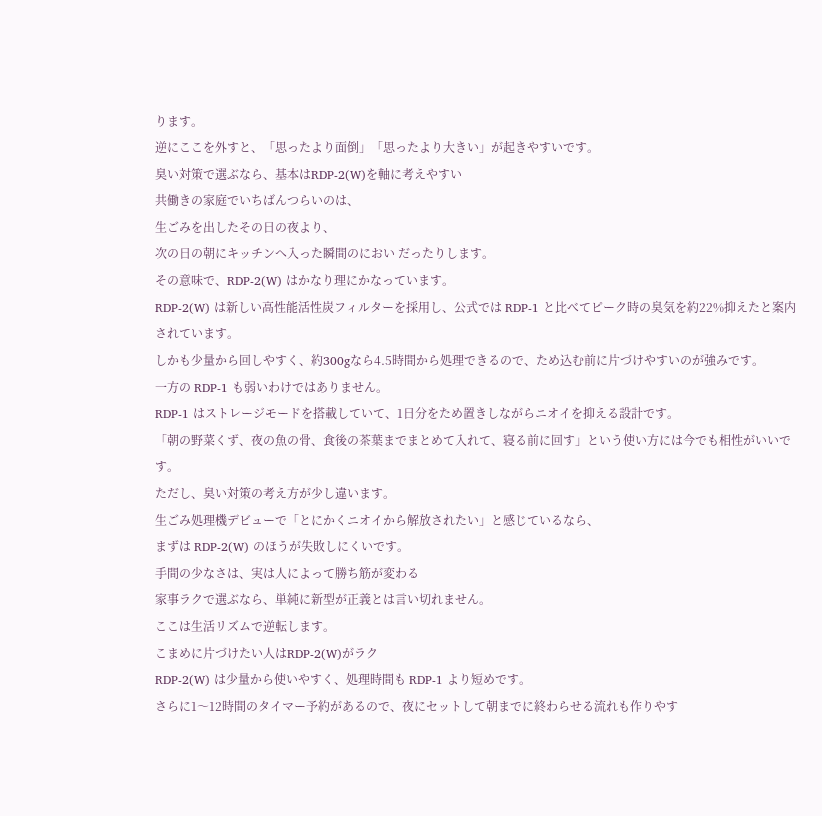ります。
逆にここを外すと、「思ったより面倒」「思ったより大きい」が起きやすいです。
臭い対策で選ぶなら、基本はRDP-2(W)を軸に考えやすい
共働きの家庭でいちばんつらいのは、
生ごみを出したその日の夜より、
次の日の朝にキッチンへ入った瞬間のにおい だったりします。
その意味で、RDP-2(W) はかなり理にかなっています。
RDP-2(W) は新しい高性能活性炭フィルターを採用し、公式では RDP-1 と比べてピーク時の臭気を約22%抑えたと案内されています。
しかも少量から回しやすく、約300gなら4.5時間から処理できるので、ため込む前に片づけやすいのが強みです。
一方の RDP-1 も弱いわけではありません。
RDP-1 はストレージモードを搭載していて、1日分をため置きしながらニオイを抑える設計です。
「朝の野菜くず、夜の魚の骨、食後の茶葉までまとめて入れて、寝る前に回す」という使い方には今でも相性がいいです。
ただし、臭い対策の考え方が少し違います。
生ごみ処理機デビューで「とにかくニオイから解放されたい」と感じているなら、
まずは RDP-2(W) のほうが失敗しにくいです。
手間の少なさは、実は人によって勝ち筋が変わる
家事ラクで選ぶなら、単純に新型が正義とは言い切れません。
ここは生活リズムで逆転します。
こまめに片づけたい人はRDP-2(W)がラク
RDP-2(W) は少量から使いやすく、処理時間も RDP-1 より短めです。
さらに1〜12時間のタイマー予約があるので、夜にセットして朝までに終わらせる流れも作りやす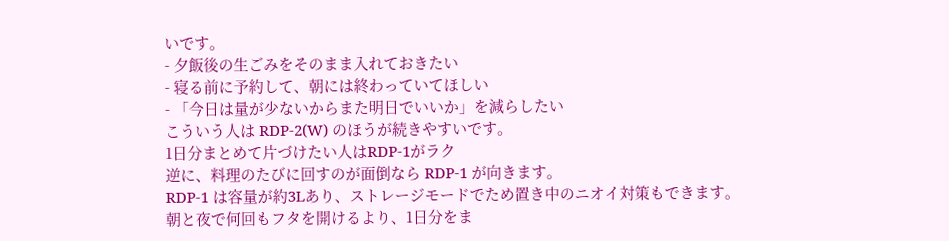いです。
- 夕飯後の生ごみをそのまま入れておきたい
- 寝る前に予約して、朝には終わっていてほしい
- 「今日は量が少ないからまた明日でいいか」を減らしたい
こういう人は RDP-2(W) のほうが続きやすいです。
1日分まとめて片づけたい人はRDP-1がラク
逆に、料理のたびに回すのが面倒なら RDP-1 が向きます。
RDP-1 は容量が約3Lあり、ストレージモードでため置き中のニオイ対策もできます。
朝と夜で何回もフタを開けるより、1日分をま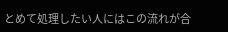とめて処理したい人にはこの流れが合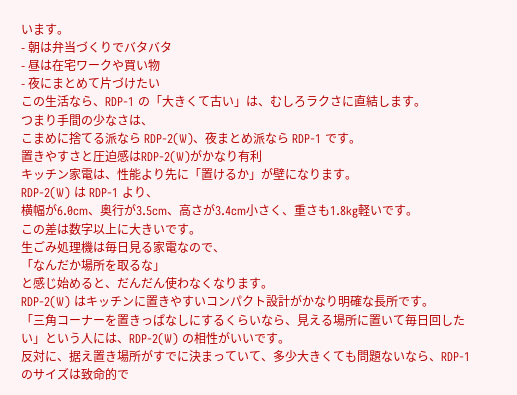います。
- 朝は弁当づくりでバタバタ
- 昼は在宅ワークや買い物
- 夜にまとめて片づけたい
この生活なら、RDP-1 の「大きくて古い」は、むしろラクさに直結します。
つまり手間の少なさは、
こまめに捨てる派なら RDP-2(W)、夜まとめ派なら RDP-1 です。
置きやすさと圧迫感はRDP-2(W)がかなり有利
キッチン家電は、性能より先に「置けるか」が壁になります。
RDP-2(W) は RDP-1 より、
横幅が6.0cm、奥行が3.5cm、高さが3.4cm小さく、重さも1.8kg軽いです。
この差は数字以上に大きいです。
生ごみ処理機は毎日見る家電なので、
「なんだか場所を取るな」
と感じ始めると、だんだん使わなくなります。
RDP-2(W) はキッチンに置きやすいコンパクト設計がかなり明確な長所です。
「三角コーナーを置きっぱなしにするくらいなら、見える場所に置いて毎日回したい」という人には、RDP-2(W) の相性がいいです。
反対に、据え置き場所がすでに決まっていて、多少大きくても問題ないなら、RDP-1 のサイズは致命的で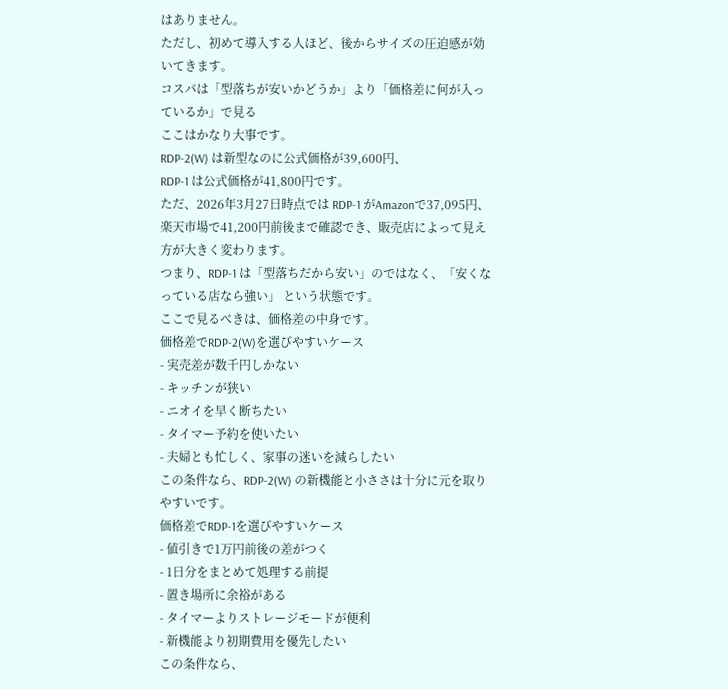はありません。
ただし、初めて導入する人ほど、後からサイズの圧迫感が効いてきます。
コスパは「型落ちが安いかどうか」より「価格差に何が入っているか」で見る
ここはかなり大事です。
RDP-2(W) は新型なのに公式価格が39,600円、
RDP-1 は公式価格が41,800円です。
ただ、2026年3月27日時点では RDP-1 がAmazonで37,095円、楽天市場で41,200円前後まで確認でき、販売店によって見え方が大きく変わります。
つまり、RDP-1 は「型落ちだから安い」のではなく、「安くなっている店なら強い」 という状態です。
ここで見るべきは、価格差の中身です。
価格差でRDP-2(W)を選びやすいケース
- 実売差が数千円しかない
- キッチンが狭い
- ニオイを早く断ちたい
- タイマー予約を使いたい
- 夫婦とも忙しく、家事の迷いを減らしたい
この条件なら、RDP-2(W) の新機能と小ささは十分に元を取りやすいです。
価格差でRDP-1を選びやすいケース
- 値引きで1万円前後の差がつく
- 1日分をまとめて処理する前提
- 置き場所に余裕がある
- タイマーよりストレージモードが便利
- 新機能より初期費用を優先したい
この条件なら、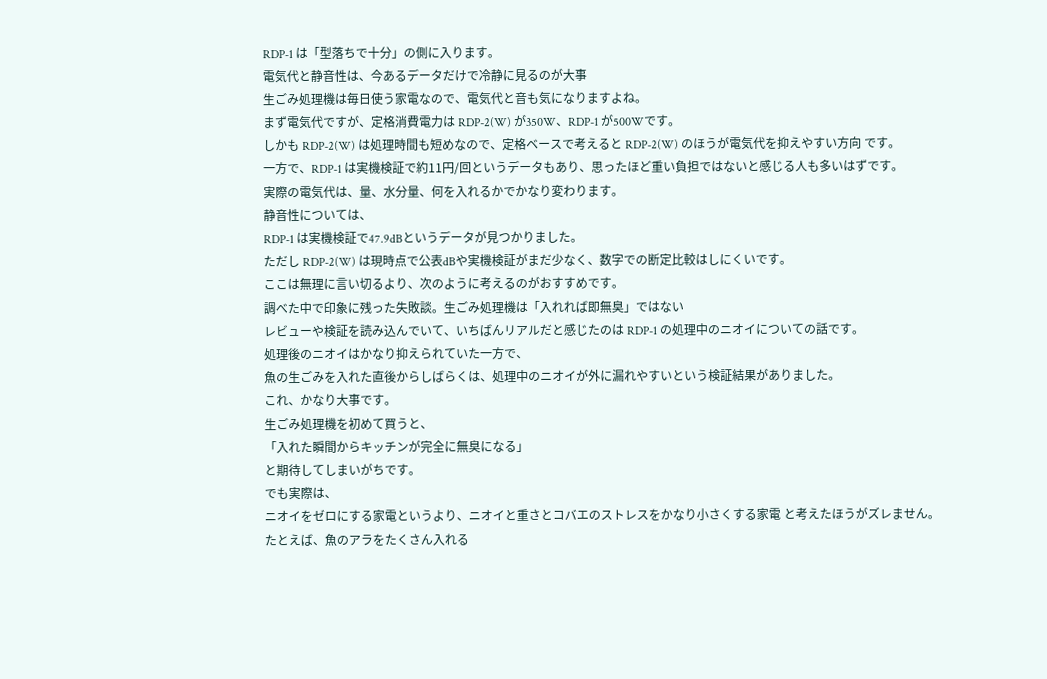RDP-1 は「型落ちで十分」の側に入ります。
電気代と静音性は、今あるデータだけで冷静に見るのが大事
生ごみ処理機は毎日使う家電なので、電気代と音も気になりますよね。
まず電気代ですが、定格消費電力は RDP-2(W) が350W、RDP-1 が500Wです。
しかも RDP-2(W) は処理時間も短めなので、定格ベースで考えると RDP-2(W) のほうが電気代を抑えやすい方向 です。
一方で、RDP-1 は実機検証で約11円/回というデータもあり、思ったほど重い負担ではないと感じる人も多いはずです。
実際の電気代は、量、水分量、何を入れるかでかなり変わります。
静音性については、
RDP-1 は実機検証で47.9dBというデータが見つかりました。
ただし RDP-2(W) は現時点で公表dBや実機検証がまだ少なく、数字での断定比較はしにくいです。
ここは無理に言い切るより、次のように考えるのがおすすめです。
調べた中で印象に残った失敗談。生ごみ処理機は「入れれば即無臭」ではない
レビューや検証を読み込んでいて、いちばんリアルだと感じたのは RDP-1 の処理中のニオイについての話です。
処理後のニオイはかなり抑えられていた一方で、
魚の生ごみを入れた直後からしばらくは、処理中のニオイが外に漏れやすいという検証結果がありました。
これ、かなり大事です。
生ごみ処理機を初めて買うと、
「入れた瞬間からキッチンが完全に無臭になる」
と期待してしまいがちです。
でも実際は、
ニオイをゼロにする家電というより、ニオイと重さとコバエのストレスをかなり小さくする家電 と考えたほうがズレません。
たとえば、魚のアラをたくさん入れる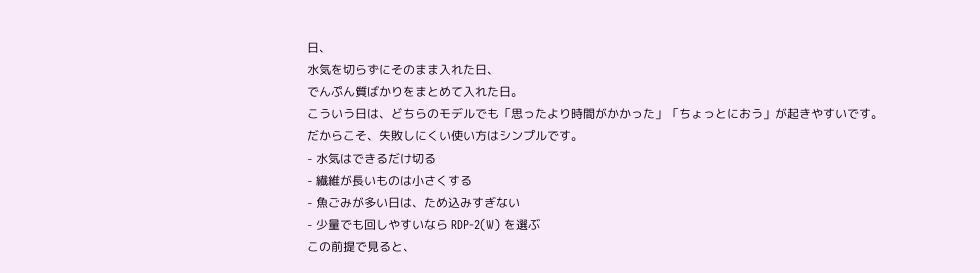日、
水気を切らずにそのまま入れた日、
でんぷん質ばかりをまとめて入れた日。
こういう日は、どちらのモデルでも「思ったより時間がかかった」「ちょっとにおう」が起きやすいです。
だからこそ、失敗しにくい使い方はシンプルです。
- 水気はできるだけ切る
- 繊維が長いものは小さくする
- 魚ごみが多い日は、ため込みすぎない
- 少量でも回しやすいなら RDP-2(W) を選ぶ
この前提で見ると、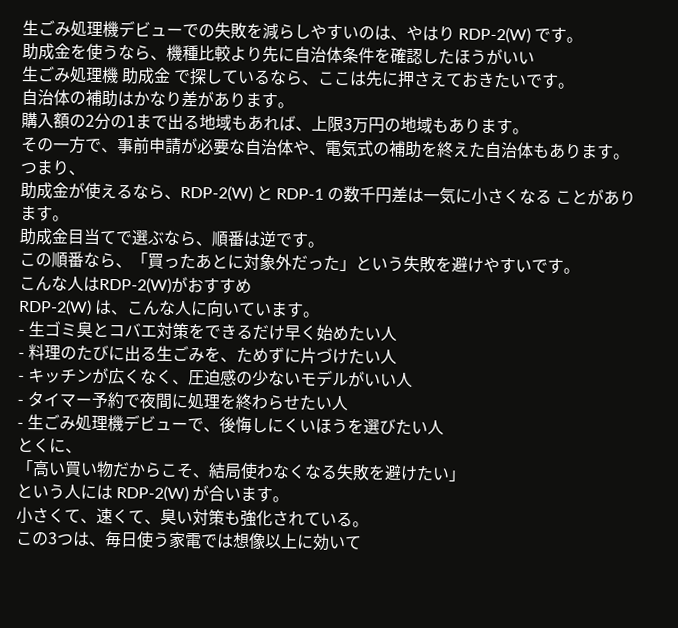生ごみ処理機デビューでの失敗を減らしやすいのは、やはり RDP-2(W) です。
助成金を使うなら、機種比較より先に自治体条件を確認したほうがいい
生ごみ処理機 助成金 で探しているなら、ここは先に押さえておきたいです。
自治体の補助はかなり差があります。
購入額の2分の1まで出る地域もあれば、上限3万円の地域もあります。
その一方で、事前申請が必要な自治体や、電気式の補助を終えた自治体もあります。
つまり、
助成金が使えるなら、RDP-2(W) と RDP-1 の数千円差は一気に小さくなる ことがあります。
助成金目当てで選ぶなら、順番は逆です。
この順番なら、「買ったあとに対象外だった」という失敗を避けやすいです。
こんな人はRDP-2(W)がおすすめ
RDP-2(W) は、こんな人に向いています。
- 生ゴミ臭とコバエ対策をできるだけ早く始めたい人
- 料理のたびに出る生ごみを、ためずに片づけたい人
- キッチンが広くなく、圧迫感の少ないモデルがいい人
- タイマー予約で夜間に処理を終わらせたい人
- 生ごみ処理機デビューで、後悔しにくいほうを選びたい人
とくに、
「高い買い物だからこそ、結局使わなくなる失敗を避けたい」
という人には RDP-2(W) が合います。
小さくて、速くて、臭い対策も強化されている。
この3つは、毎日使う家電では想像以上に効いて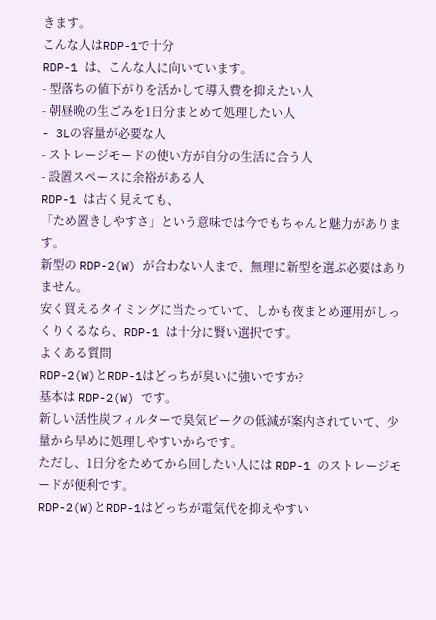きます。
こんな人はRDP-1で十分
RDP-1 は、こんな人に向いています。
- 型落ちの値下がりを活かして導入費を抑えたい人
- 朝昼晩の生ごみを1日分まとめて処理したい人
- 3Lの容量が必要な人
- ストレージモードの使い方が自分の生活に合う人
- 設置スペースに余裕がある人
RDP-1 は古く見えても、
「ため置きしやすさ」という意味では今でもちゃんと魅力があります。
新型の RDP-2(W) が合わない人まで、無理に新型を選ぶ必要はありません。
安く買えるタイミングに当たっていて、しかも夜まとめ運用がしっくりくるなら、RDP-1 は十分に賢い選択です。
よくある質問
RDP-2(W)とRDP-1はどっちが臭いに強いですか?
基本は RDP-2(W) です。
新しい活性炭フィルターで臭気ピークの低減が案内されていて、少量から早めに処理しやすいからです。
ただし、1日分をためてから回したい人には RDP-1 のストレージモードが便利です。
RDP-2(W)とRDP-1はどっちが電気代を抑えやすい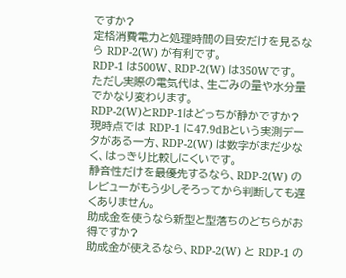ですか?
定格消費電力と処理時間の目安だけを見るなら RDP-2(W) が有利です。
RDP-1 は500W、RDP-2(W) は350Wです。
ただし実際の電気代は、生ごみの量や水分量でかなり変わります。
RDP-2(W)とRDP-1はどっちが静かですか?
現時点では RDP-1 に47.9dBという実測データがある一方、RDP-2(W) は数字がまだ少なく、はっきり比較しにくいです。
静音性だけを最優先するなら、RDP-2(W) のレビューがもう少しそろってから判断しても遅くありません。
助成金を使うなら新型と型落ちのどちらがお得ですか?
助成金が使えるなら、RDP-2(W) と RDP-1 の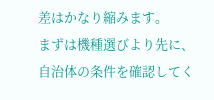差はかなり縮みます。
まずは機種選びより先に、自治体の条件を確認してく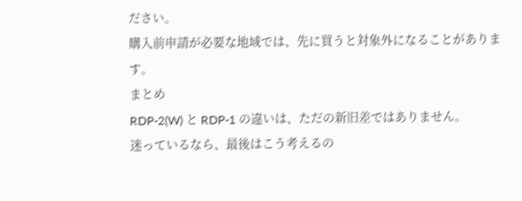ださい。
購入前申請が必要な地域では、先に買うと対象外になることがあります。
まとめ
RDP-2(W) と RDP-1 の違いは、ただの新旧差ではありません。
迷っているなら、最後はこう考えるの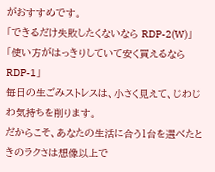がおすすめです。
「できるだけ失敗したくないなら RDP-2(W)」
「使い方がはっきりしていて安く買えるなら RDP-1」
毎日の生ごみストレスは、小さく見えて、じわじわ気持ちを削ります。
だからこそ、あなたの生活に合う1台を選べたときのラクさは想像以上で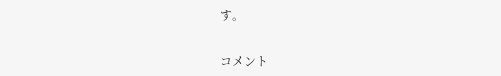す。


コメント